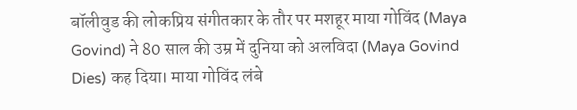बॉलीवुड की लोकप्रिय संगीतकार के तौर पर मशहूर माया गोविंद (Maya Govind) ने 80 साल की उम्र में दुनिया को अलविदा (Maya Govind Dies) कह दिया। माया गोविंद लंबे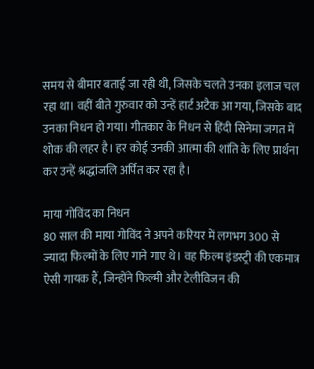समय से बीमार बताई जा रही थी, जिसके चलते उनका इलाज चल रहा था। वहीं बीते गुरुवार को उन्हें हार्ट अटैक आ गया, जिसके बाद उनका निधन हो गया। गीतकार के निधन से हिंदी सिनेमा जगत में शोक की लहर है। हर कोई उनकी आत्मा की शांति के लिए प्रार्थना कर उन्हें श्रद्धांजलि अर्पित कर रहा है।

माया गोविंद का निधन
80 साल की माया गोविंद ने अपने करियर में लगभग 300 से ज्यादा फिल्मों के लिए गाने गाए थे। वह फिल्म इंडस्ट्री की एकमात्र ऐसी गायक हैं, जिन्होंने फिल्मी और टेलीविजन की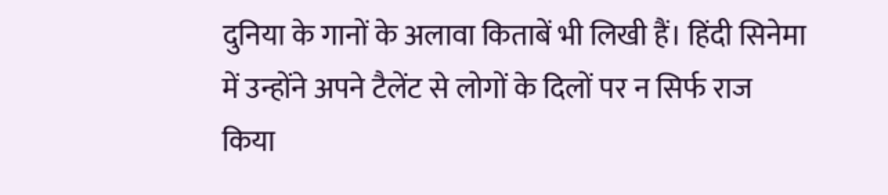दुनिया के गानों के अलावा किताबें भी लिखी हैं। हिंदी सिनेमा में उन्होंने अपने टैलेंट से लोगों के दिलों पर न सिर्फ राज किया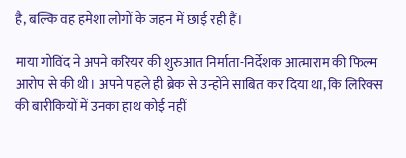है, बल्कि वह हमेशा लोगों के जहन में छाई रही हैं।

माया गोविंद ने अपने करियर की शुरुआत निर्माता-निर्देशक आत्माराम की फिल्म आरोप से की थी। अपने पहले ही ब्रेक से उन्होंने साबित कर दिया था, कि लिरिक्स की बारीकियों में उनका हाथ कोई नहीं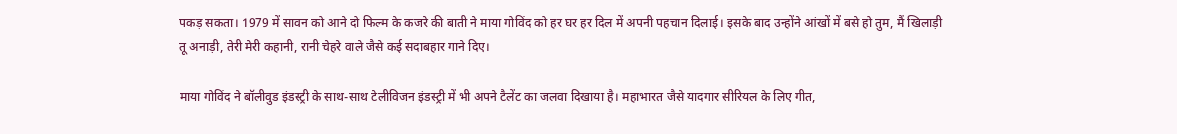पकड़ सकता। 1979 में सावन को आने दो फिल्म के कजरे की बाती ने माया गोविंद को हर घर हर दिल में अपनी पहचान दिलाई। इसके बाद उन्होंने आंखों में बसे हो तुम, मैं खिलाड़ी तू अनाड़ी, तेरी मेरी कहानी, रानी चेहरे वाले जैसे कई सदाबहार गाने दिए।

माया गोविंद ने बॉलीवुड इंडस्ट्री के साथ-साथ टेलीविजन इंडस्ट्री में भी अपने टैलेंट का जलवा दिखाया है। महाभारत जैसे यादगार सीरियल के लिए गीत,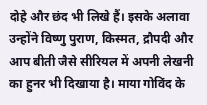दोहे और छंद भी लिखे हैं। इसके अलावा उन्होंने विष्णु पुराण, किस्मत, द्रौपदी और आप बीती जैसे सीरियल में अपनी लेखनी का हुनर भी दिखाया है। माया गोविंद के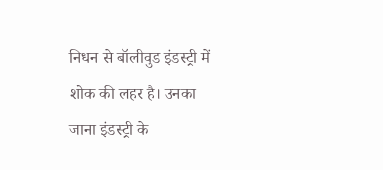निधन से बॉलीवुड इंडस्ट्री में शोक की लहर है। उनका जाना इंडस्ट्री के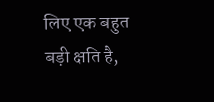लिए एक बहुत बड़ी क्षति है,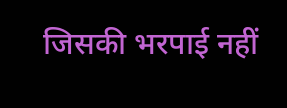जिसकी भरपाई नहीं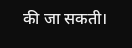की जा सकती।